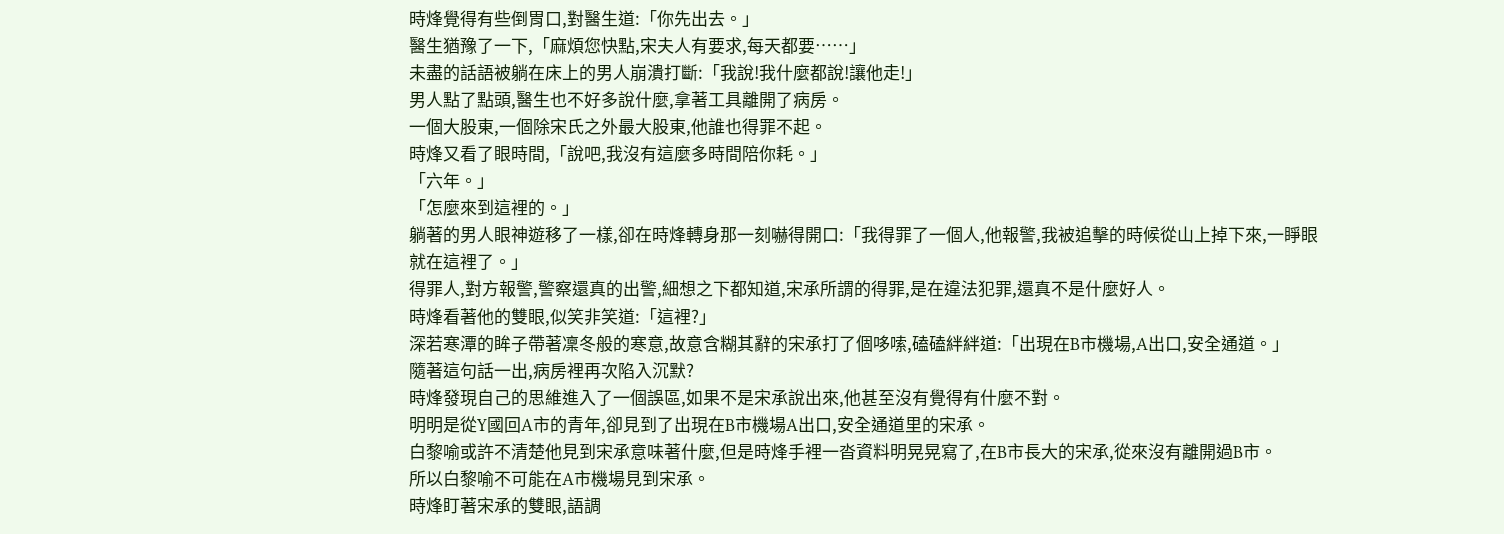時烽覺得有些倒胃口,對醫生道:「你先出去。」
醫生猶豫了一下,「麻煩您快點,宋夫人有要求,每天都要……」
未盡的話語被躺在床上的男人崩潰打斷:「我說!我什麼都說!讓他走!」
男人點了點頭,醫生也不好多說什麼,拿著工具離開了病房。
一個大股東,一個除宋氏之外最大股東,他誰也得罪不起。
時烽又看了眼時間,「說吧,我沒有這麼多時間陪你耗。」
「六年。」
「怎麼來到這裡的。」
躺著的男人眼神遊移了一樣,卻在時烽轉身那一刻嚇得開口:「我得罪了一個人,他報警,我被追擊的時候從山上掉下來,一睜眼就在這裡了。」
得罪人,對方報警,警察還真的出警,細想之下都知道,宋承所謂的得罪,是在違法犯罪,還真不是什麼好人。
時烽看著他的雙眼,似笑非笑道:「這裡?」
深若寒潭的眸子帶著凜冬般的寒意,故意含糊其辭的宋承打了個哆嗦,磕磕絆絆道:「出現在B市機場,A出口,安全通道。」
隨著這句話一出,病房裡再次陷入沉默?
時烽發現自己的思維進入了一個誤區,如果不是宋承說出來,他甚至沒有覺得有什麼不對。
明明是從Y國回A市的青年,卻見到了出現在B市機場A出口,安全通道里的宋承。
白黎喻或許不清楚他見到宋承意味著什麼,但是時烽手裡一沓資料明晃晃寫了,在B市長大的宋承,從來沒有離開過B市。
所以白黎喻不可能在A市機場見到宋承。
時烽盯著宋承的雙眼,語調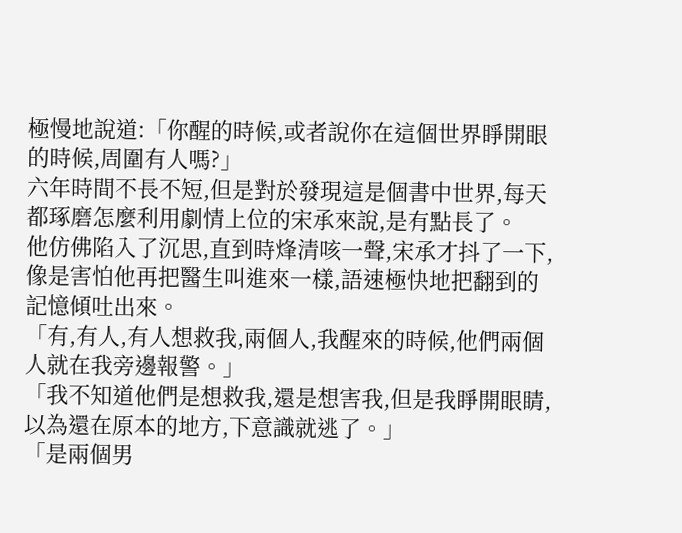極慢地說道:「你醒的時候,或者說你在這個世界睜開眼的時候,周圍有人嗎?」
六年時間不長不短,但是對於發現這是個書中世界,每天都琢磨怎麼利用劇情上位的宋承來說,是有點長了。
他仿佛陷入了沉思,直到時烽清咳一聲,宋承才抖了一下,像是害怕他再把醫生叫進來一樣,語速極快地把翻到的記憶傾吐出來。
「有,有人,有人想救我,兩個人,我醒來的時候,他們兩個人就在我旁邊報警。」
「我不知道他們是想救我,還是想害我,但是我睜開眼睛,以為還在原本的地方,下意識就逃了。」
「是兩個男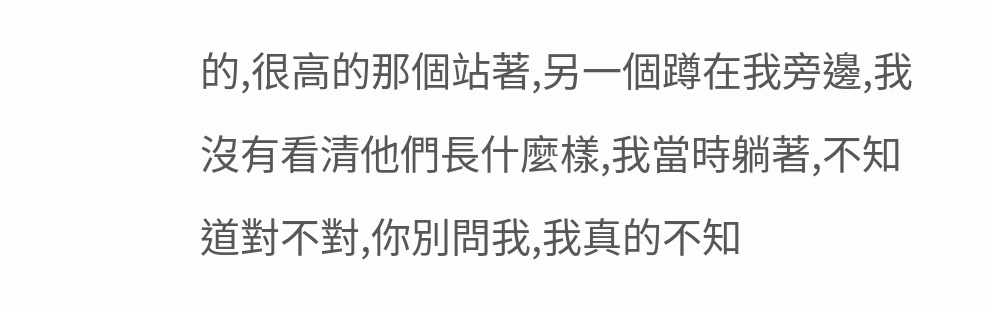的,很高的那個站著,另一個蹲在我旁邊,我沒有看清他們長什麼樣,我當時躺著,不知道對不對,你別問我,我真的不知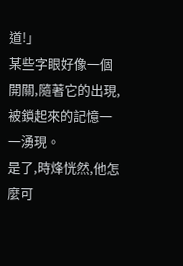道!」
某些字眼好像一個開關,隨著它的出現,被鎖起來的記憶一一湧現。
是了,時烽恍然,他怎麼可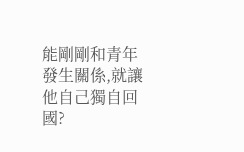能剛剛和青年發生關係,就讓他自己獨自回國?